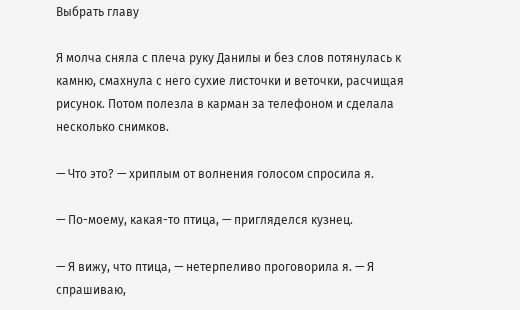Выбрать главу

Я молча сняла с плеча руку Данилы и без слов потянулась к камню, смахнула с него сухие листочки и веточки, расчищая рисунок. Потом полезла в карман за телефоном и сделала несколько снимков.

— Что это? — хриплым от волнения голосом спросила я.

— По-моему, какая-то птица, — пригляделся кузнец.

— Я вижу, что птица, — нетерпеливо проговорила я. — Я спрашиваю,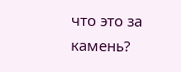что это за камень?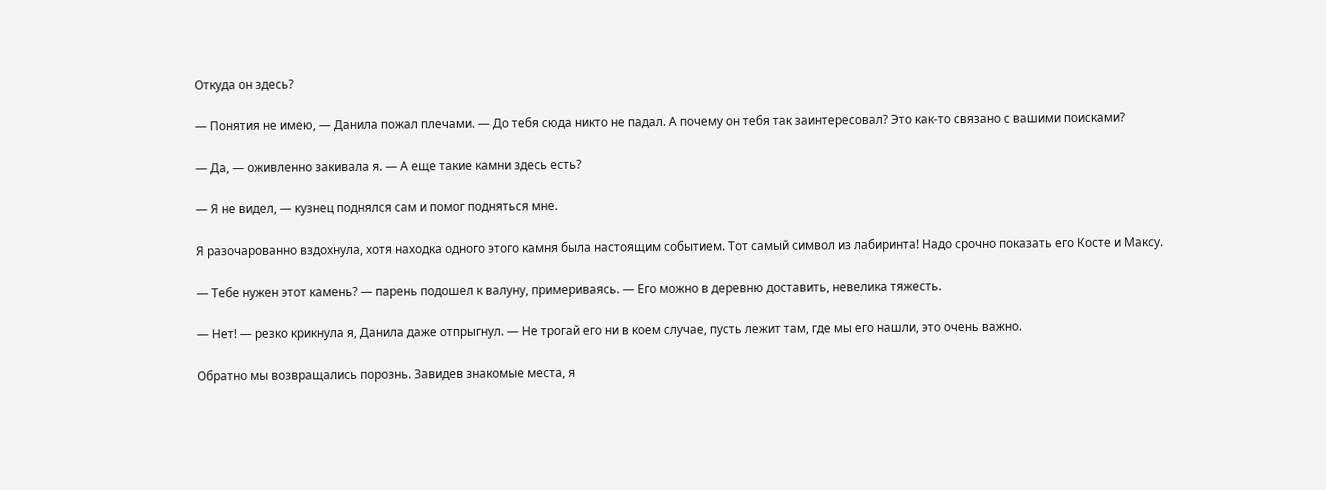Откуда он здесь?

— Понятия не имею, — Данила пожал плечами. — До тебя сюда никто не падал. А почему он тебя так заинтересовал? Это как-то связано с вашими поисками?

— Да, — оживленно закивала я. — А еще такие камни здесь есть?

— Я не видел, — кузнец поднялся сам и помог подняться мне.

Я разочарованно вздохнула, хотя находка одного этого камня была настоящим событием. Тот самый символ из лабиринта! Надо срочно показать его Косте и Максу.

— Тебе нужен этот камень? — парень подошел к валуну, примериваясь. — Его можно в деревню доставить, невелика тяжесть.

— Нет! — резко крикнула я, Данила даже отпрыгнул. — Не трогай его ни в коем случае, пусть лежит там, где мы его нашли, это очень важно.

Обратно мы возвращались порознь. Завидев знакомые места, я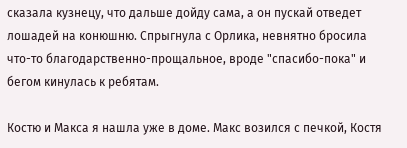сказала кузнецу, что дальше дойду сама, а он пускай отведет лошадей на конюшню. Спрыгнула с Орлика, невнятно бросила что-то благодарственно-прощальное, вроде "спасибо-пока" и бегом кинулась к ребятам.

Костю и Макса я нашла уже в доме. Макс возился с печкой, Костя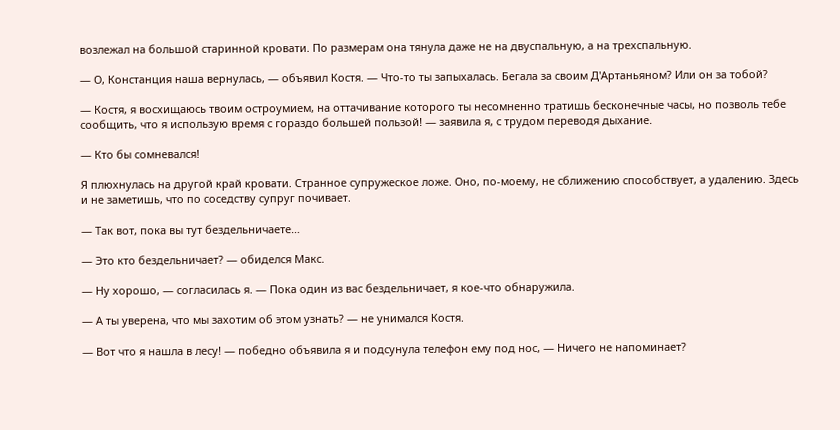возлежал на большой старинной кровати. По размерам она тянула даже не на двуспальную, а на трехспальную.

— О, Констанция наша вернулась, — объявил Костя. — Что-то ты запыхалась. Бегала за своим Д'Артаньяном? Или он за тобой?

— Костя, я восхищаюсь твоим остроумием, на оттачивание которого ты несомненно тратишь бесконечные часы, но позволь тебе сообщить, что я использую время с гораздо большей пользой! — заявила я, с трудом переводя дыхание.

— Кто бы сомневался!

Я плюхнулась на другой край кровати. Странное супружеское ложе. Оно, по-моему, не сближению способствует, а удалению. Здесь и не заметишь, что по соседству супруг почивает.

— Так вот, пока вы тут бездельничаете…

— Это кто бездельничает? — обиделся Макс.

— Ну хорошо, — согласилась я. — Пока один из вас бездельничает, я кое-что обнаружила.

— А ты уверена, что мы захотим об этом узнать? — не унимался Костя.

— Вот что я нашла в лесу! — победно объявила я и подсунула телефон ему под нос, — Ничего не напоминает?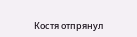Костя отпрянул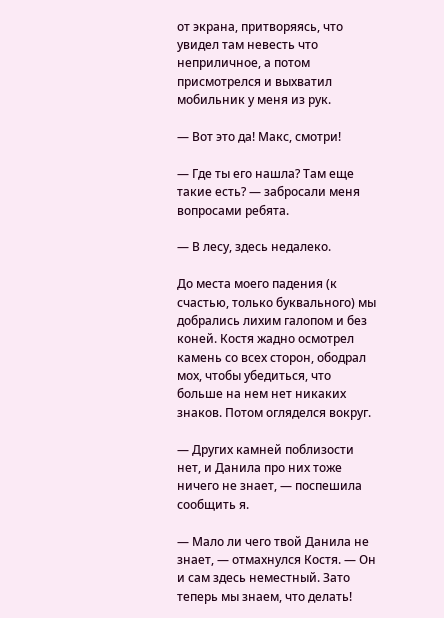от экрана, притворяясь, что увидел там невесть что неприличное, а потом присмотрелся и выхватил мобильник у меня из рук.

— Вот это да! Макс, смотри!

— Где ты его нашла? Там еще такие есть? — забросали меня вопросами ребята.

— В лесу, здесь недалеко.

До места моего падения (к счастью, только буквального) мы добрались лихим галопом и без коней. Костя жадно осмотрел камень со всех сторон, ободрал мох, чтобы убедиться, что больше на нем нет никаких знаков. Потом огляделся вокруг.

— Других камней поблизости нет, и Данила про них тоже ничего не знает, — поспешила сообщить я.

— Мало ли чего твой Данила не знает, — отмахнулся Костя. — Он и сам здесь неместный. Зато теперь мы знаем, что делать!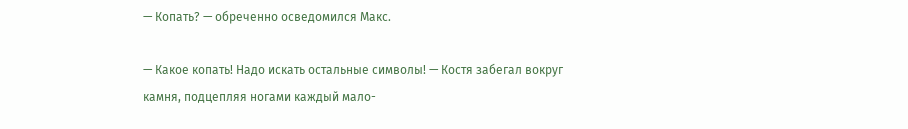— Копать? — обреченно осведомился Макс.

— Какое копать! Надо искать остальные символы! — Костя забегал вокруг камня, подцепляя ногами каждый мало-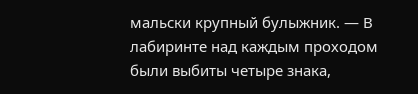мальски крупный булыжник. — В лабиринте над каждым проходом были выбиты четыре знака,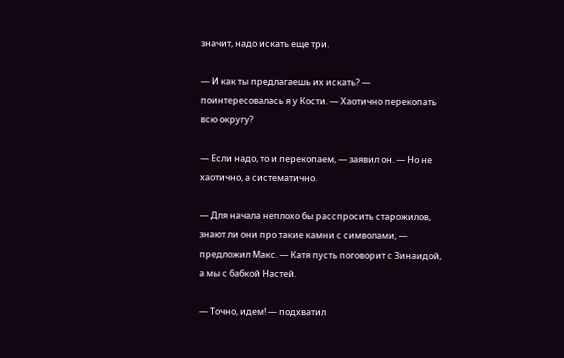значит, надо искать еще три.

— И как ты предлагаешь их искать? — поинтересовалась я у Кости. — Хаотично перекопать всю округу?

— Если надо, то и перекопаем, — заявил он. — Но не хаотично, а систематично.

— Для начала неплохо бы расспросить старожилов, знают ли они про такие камни с символами, — предложил Макс. — Катя пусть поговорит с Зинаидой, а мы с бабкой Настей.

— Точно, идем! — подхватил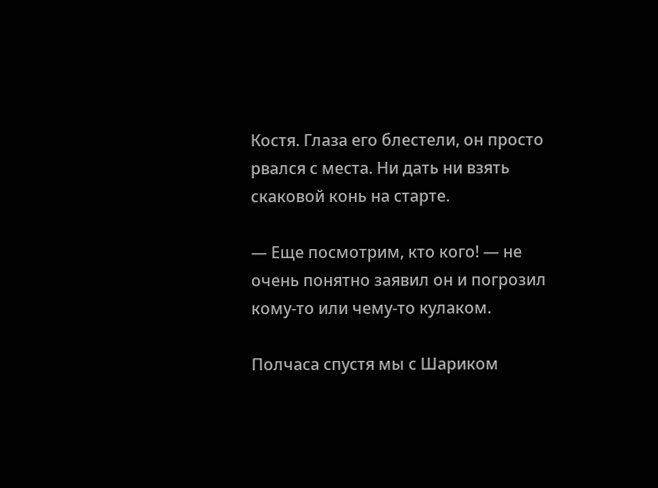Костя. Глаза его блестели, он просто рвался с места. Ни дать ни взять скаковой конь на старте.

— Еще посмотрим, кто кого! — не очень понятно заявил он и погрозил кому-то или чему-то кулаком.

Полчаса спустя мы с Шариком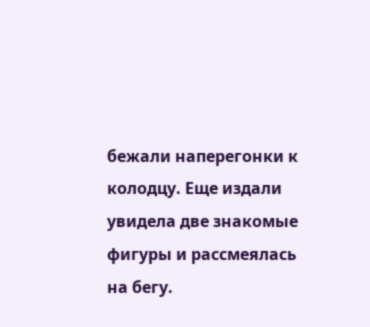бежали наперегонки к колодцу. Еще издали увидела две знакомые фигуры и рассмеялась на бегу.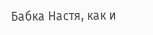Бабка Настя, как и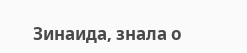Зинаида, знала о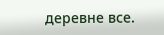деревне все.